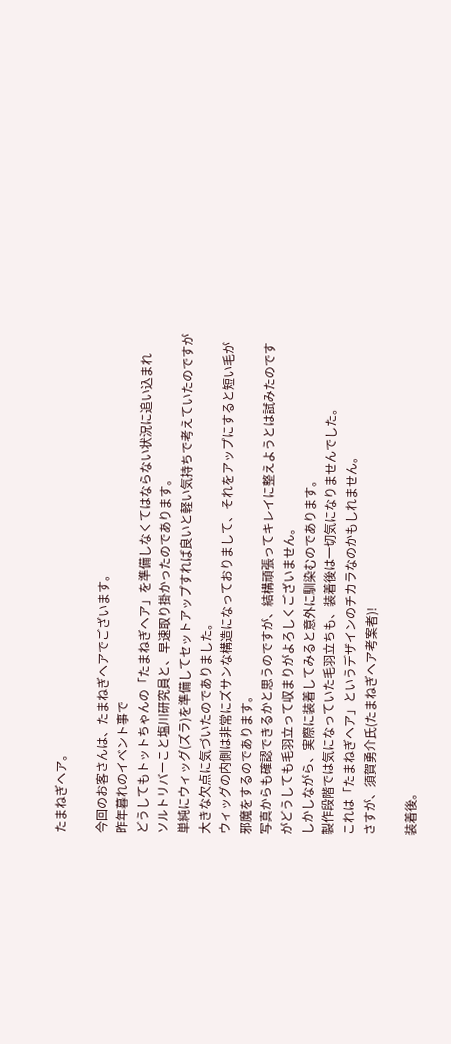たまねぎヘア。

今回のお客さんは、たまねぎヘアでございます。
昨年暮れのイベント事で
どうしてもトットちゃんの「たまねぎヘア」を準備しなくてはならない状況に追い込まれ
ソルトリバーこと塩川研究員と、早速取り掛かったのであります。
単純にウィッグ(ズラ)を準備してセットアップすれば良いと軽い気持ちで考えていたのですが
大きな欠点に気づいたのでありました。
ウィッグの内側は非常にズサンな構造になっておりまして、それをアップにすると短い毛が邪魔をするのであります。
写真からも確認できるかと思うのですが、結構頑張ってキレイに整えようとは試みたのですがどうしても毛羽立って収まりがよろしくございません。
しかしながら、実際に装着してみると意外に馴染むのであります。
製作段階では気になっていた毛羽立ちも、装着後は一切気になりませんでした。
これは「たまねぎヘア」というデザインのチカラなのかもしれません。
さすが、須賀勇介氏(たまねぎヘア考案者)!

装着後。